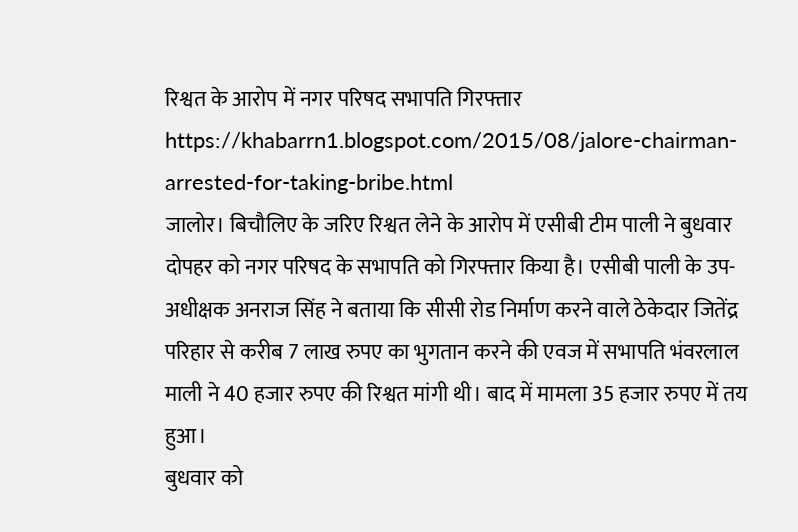रिश्वत के आरोप में नगर परिषद सभापति गिरफ्तार
https://khabarrn1.blogspot.com/2015/08/jalore-chairman-arrested-for-taking-bribe.html
जालोर। बिचौलिए के जरिए रिश्वत लेने के आरोप में एसीबी टीम पाली ने बुधवार दोपहर को नगर परिषद के सभापति को गिरफ्तार किया है। एसीबी पाली के उप-अधीक्षक अनराज सिंह ने बताया कि सीसी रोड निर्माण करने वाले ठेकेदार जितेंद्र परिहार से करीब 7 लाख रुपए का भुगतान करने की एवज में सभापति भंवरलाल माली ने 40 हजार रुपए की रिश्वत मांगी थी। बाद में मामला 35 हजार रुपए में तय हुआ।
बुधवार को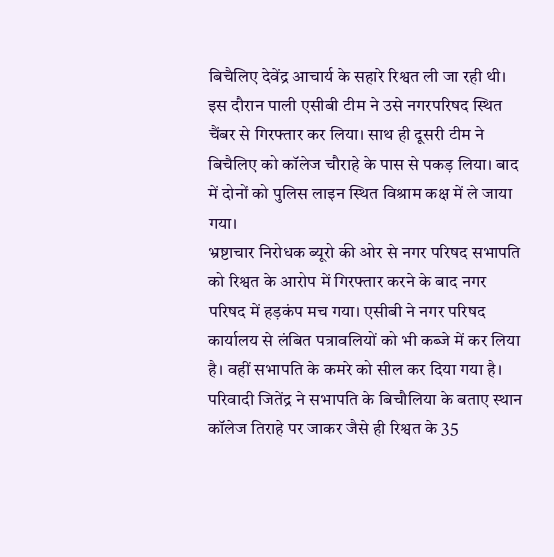बिचैलिए देवेंद्र आचार्य के सहारे रिश्वत ली जा रही थी। इस दौरान पाली एसीबी टीम ने उसे नगरपरिषद स्थित चैंबर से गिरफ्तार कर लिया। साथ ही दूसरी टीम ने बिचैलिए को कॉलेज चौराहे के पास से पकड़ लिया। बाद में दोनों को पुलिस लाइन स्थित विश्राम कक्ष में ले जाया गया।
भ्रष्टाचार निरोधक ब्यूरो की ओर से नगर परिषद सभापति को रिश्वत के आरोप में गिरफ्तार करने के बाद नगर परिषद में हड़कंप मच गया। एसीबी ने नगर परिषद कार्यालय से लंबित पत्रावलियों को भी कब्जे में कर लिया है। वहीं सभापति के कमरे को सील कर दिया गया है।
परिवादी जितेंद्र ने सभापति के बिचौलिया के बताए स्थान कॉलेज तिराहे पर जाकर जैसे ही रिश्वत के 35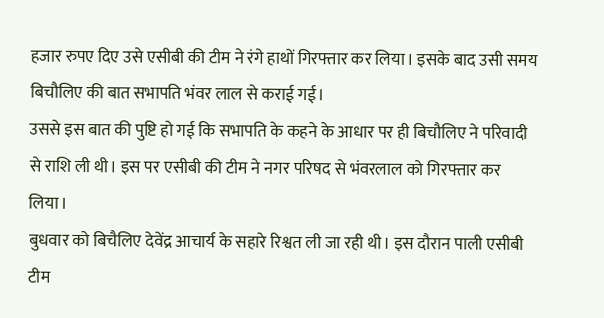हजार रुपए दिए उसे एसीबी की टीम ने रंगे हाथों गिरफ्तार कर लिया। इसके बाद उसी समय बिचौलिए की बात सभापति भंवर लाल से कराई गई।
उससे इस बात की पुष्टि हो गई कि सभापति के कहने के आधार पर ही बिचौलिए ने परिवादी से राशि ली थी। इस पर एसीबी की टीम ने नगर परिषद से भंवरलाल को गिरफ्तार कर लिया।
बुधवार को बिचैलिए देवेंद्र आचार्य के सहारे रिश्वत ली जा रही थी। इस दौरान पाली एसीबी टीम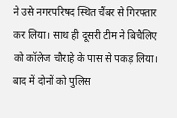ने उसे नगरपरिषद स्थित चैंबर से गिरफ्तार कर लिया। साथ ही दूसरी टीम ने बिचैलिए को कॉलेज चौराहे के पास से पकड़ लिया। बाद में दोनों को पुलिस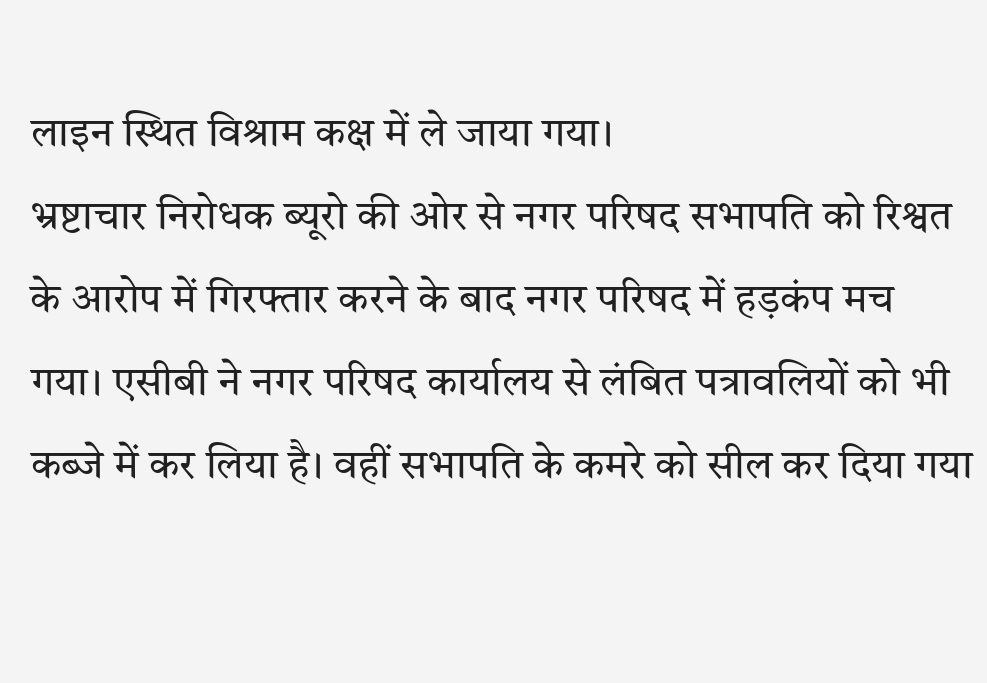लाइन स्थित विश्राम कक्ष में ले जाया गया।
भ्रष्टाचार निरोधक ब्यूरो की ओर से नगर परिषद सभापति को रिश्वत के आरोप में गिरफ्तार करने के बाद नगर परिषद में हड़कंप मच गया। एसीबी ने नगर परिषद कार्यालय से लंबित पत्रावलियों को भी कब्जे में कर लिया है। वहीं सभापति के कमरे को सील कर दिया गया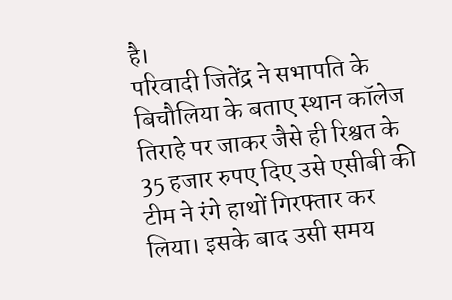है।
परिवादी जितेंद्र ने सभापति के बिचौलिया के बताए स्थान कॉलेज तिराहे पर जाकर जैसे ही रिश्वत के 35 हजार रुपए दिए उसे एसीबी की टीम ने रंगे हाथों गिरफ्तार कर लिया। इसके बाद उसी समय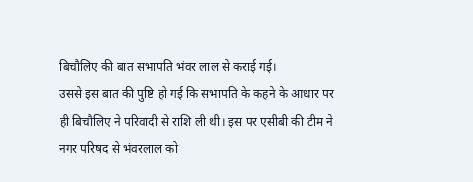बिचौलिए की बात सभापति भंवर लाल से कराई गई।
उससे इस बात की पुष्टि हो गई कि सभापति के कहने के आधार पर ही बिचौलिए ने परिवादी से राशि ली थी। इस पर एसीबी की टीम ने नगर परिषद से भंवरलाल को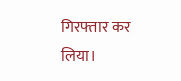गिरफ्तार कर लिया।